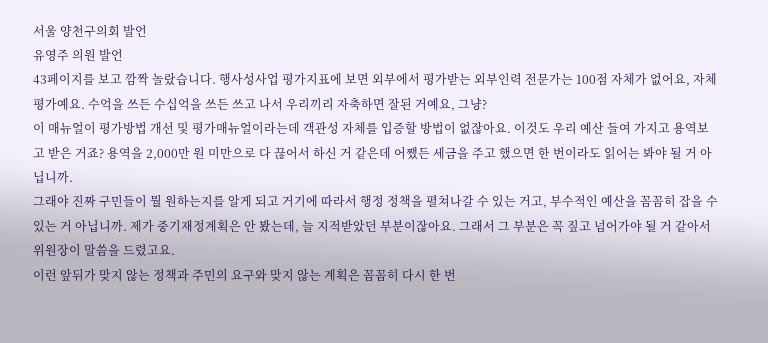서울 양천구의회 발언
유영주 의원 발언
43페이지를 보고 깜짝 놀랐습니다. 행사성사업 평가지표에 보면 외부에서 평가받는 외부인력 전문가는 100점 자체가 없어요, 자체평가예요. 수억을 쓰든 수십억을 쓰든 쓰고 나서 우리끼리 자축하면 잘된 거예요, 그냥?
이 매뉴얼이 평가방법 개선 및 평가매뉴얼이라는데 객관성 자체를 입증할 방법이 없잖아요. 이것도 우리 예산 들여 가지고 용역보고 받은 거죠? 용역을 2,000만 원 미만으로 다 끊어서 하신 거 같은데 어쨌든 세금을 주고 했으면 한 번이라도 읽어는 봐야 될 거 아닙니까.
그래야 진짜 구민들이 뭘 원하는지를 알게 되고 거기에 따라서 행정 정책을 펼쳐나갈 수 있는 거고, 부수적인 예산을 꼼꼼히 잡을 수 있는 거 아닙니까. 제가 중기재정계획은 안 봤는데, 늘 지적받았던 부분이잖아요. 그래서 그 부분은 꼭 짚고 넘어가야 될 거 같아서 위원장이 말씀을 드렸고요.
이런 앞뒤가 맞지 않는 정책과 주민의 요구와 맞지 않는 계획은 꼼꼼히 다시 한 번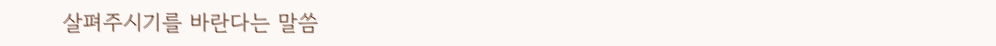살펴주시기를 바란다는 말씀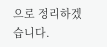으로 정리하겠습니다.